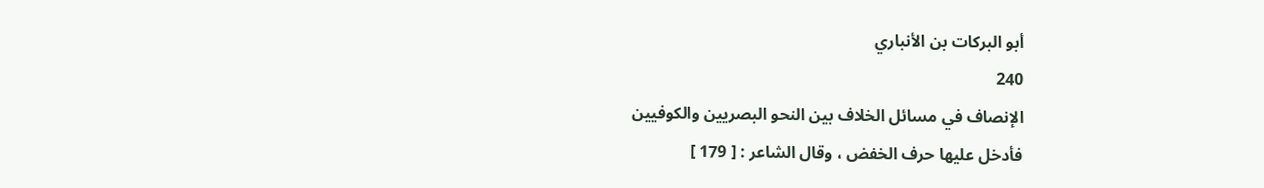أبو البركات بن الأنباري
240
الإنصاف في مسائل الخلاف بين النحو البصريين والكوفيين
فأدخل عليها حرف الخفض ، وقال الشاعر : [ 179 ]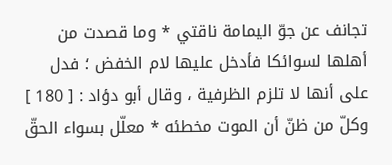تجانف عن جوّ اليمامة ناقتي * وما قصدت من أهلها لسوائكا فأدخل عليها لام الخفض ؛ فدل على أنها لا تلزم الظرفية ، وقال أبو دؤاد : [ 180 ] وكلّ من ظنّ أن الموت مخطئه * معلّل بسواء الحقّ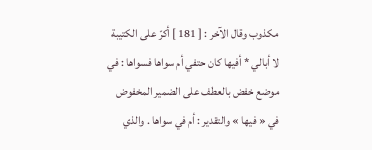مكذوب وقال الآخر : [ 181 ] أكرّ على الكتيبة لا أبالي * أفيها كان حتفي أم سواها فسواها : في موضع خفض بالعطف على الضمير المخفوض في « فيها » والتقدير : أم في سواها . والذي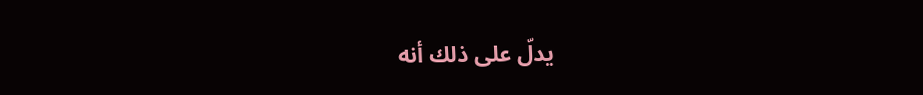يدلّ على ذلك أنه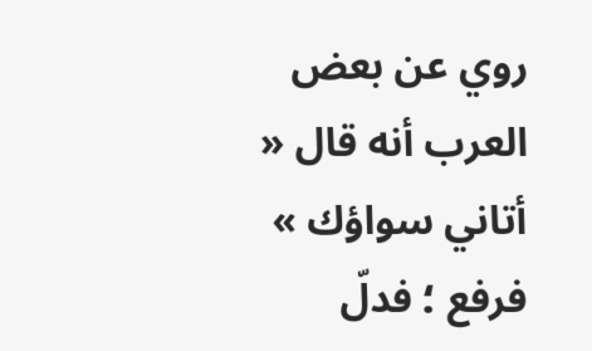روي عن بعض العرب أنه قال « أتاني سواؤك » فرفع ؛ فدلّ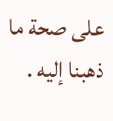على صحة ما ذهبنا إليه .